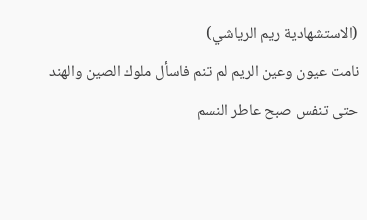(الاستشهادية ريم الرياشي)
نامت عيون وعين الريم لم تنم فاسأل ملوك الصين والهند
حتى تنفس صبح عاطر النسم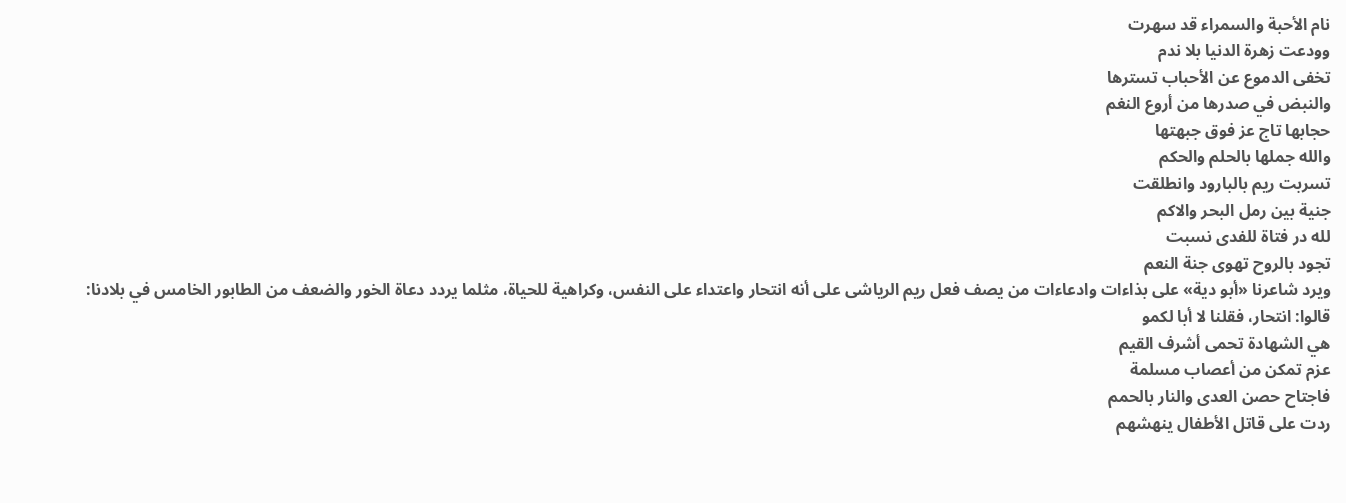نام الأحبة والسمراء قد سهرت
وودعت زهرة الدنيا بلا ندم
تخفى الدموع عن الأحباب تسترها
والنبض في صدرها من أروع النغم
حجابها تاج عز فوق جبهتها
والله جملها بالحلم والحكم
تسربت ريم بالبارود وانطلقت
جنية بين رمل البحر والاكم
لله در فتاة للفدى نسبت
تجود بالروح تهوى جنة النعم
ويرد شاعرنا «أبو دية» على بذاءات وادعاءات من يصف فعل ريم الرياشى على أنه انتحار واعتداء على النفس، وكراهية للحياة، مثلما يردد دعاة الخور والضعف من الطابور الخامس في بلادنا:
قالوا: انتحار، فقلنا لا أبا لكمو
هي الشهادة تحمى أشرف القيم
عزم تمكن من أعصاب مسلمة
فاجتاح حصن العدى والنار بالحمم
ردت على قاتل الأطفال ينهشهم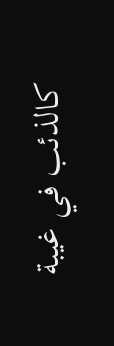كالذئب في غيبة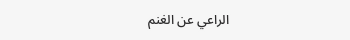الراعي عن الغنم